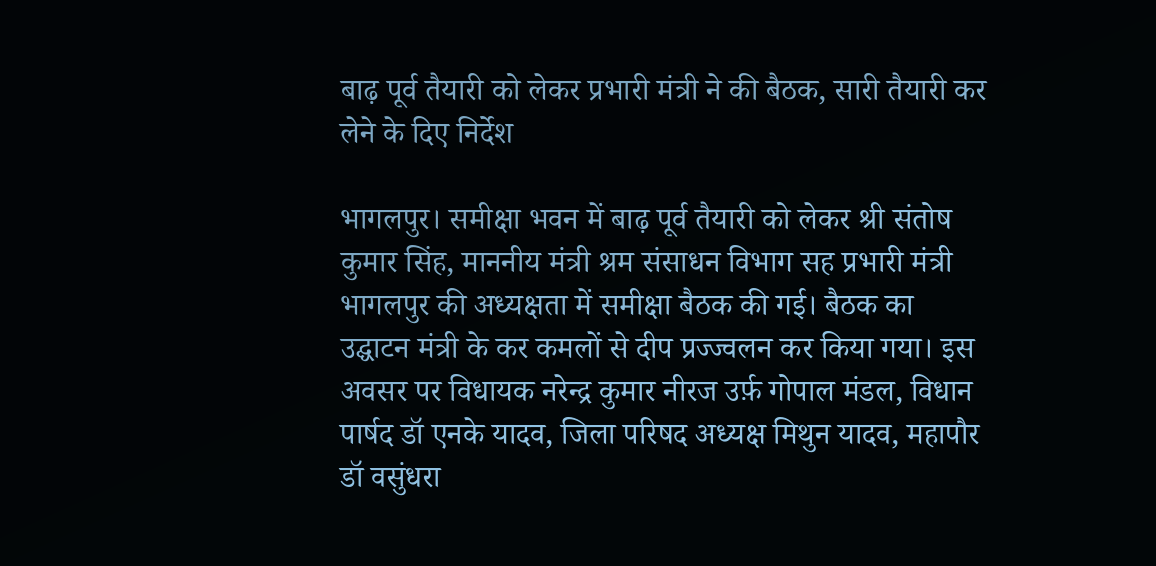बाढ़ पूर्व तैयारी को लेकर प्रभारी मंत्री ने की बैठक, सारी तैयारी कर लेने के दिए निर्देश

भागलपुर। समीक्षा भवन में बाढ़ पूर्व तैयारी को लेकर श्री संतोष कुमार सिंह, माननीय मंत्री श्रम संसाधन विभाग सह प्रभारी मंत्री भागलपुर की अध्यक्षता में समीक्षा बैठक की गई। बैठक का उद्घाटन मंत्री के कर कमलों से दीप प्रज्ज्वलन कर किया गया। इस अवसर पर विधायक नरेन्द्र कुमार नीरज उर्फ़ गोपाल मंडल, विधान पार्षद डॉ एनके यादव, जिला परिषद अध्यक्ष मिथुन यादव, महापौर डॉ वसुंधरा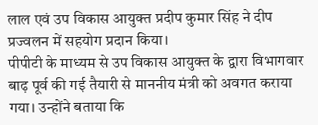लाल एवं उप विकास आयुक्त प्रदीप कुमार सिंह ने दीप प्रज्वलन में सहयोग प्रदान किया।
पीपीटी के माध्यम से उप विकास आयुक्त के द्वारा विभागवार बाढ़ पूर्व की गई तैयारी से माननीय मंत्री को अवगत कराया गया। उन्होंने बताया कि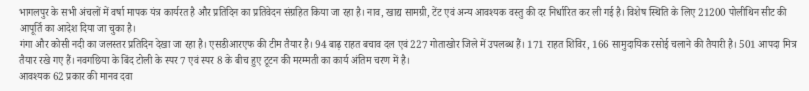भागलपुर के सभी अंचलों में वर्षा मापक यंत्र कार्यरत है और प्रतिदिन का प्रतिवेदन संग्रहित किया जा रहा है। नाव, खाद्य सामग्री, टेंट एवं अन्य आवश्यक वस्तु की दर निर्धारित कर ली गई है। विशेष स्थिति के लिए 21200 पोलीथिन सीट की आपूर्ति का आदेश दिया जा चुका है।
गंगा और कोसी नदी का जलस्तर प्रतिदिन देखा जा रहा है। एसडीआरएफ की टीम तैयार है। 94 बाढ़ राहत बचाव दल एवं 227 गोताखोर जिले में उपलब्ध हैं। 171 राहत शिविर, 166 सामुदायिक रसोई चलाने की तैयारी है। 501 आपदा मित्र तैयार रखे गए हैं। नवगछिया के बिंद टोली के स्पर 7 एवं स्पर 8 के बीच हुए टूटन की मरम्मती का कार्य अंतिम चरण में है।
आवश्यक 62 प्रकार की मानव दवा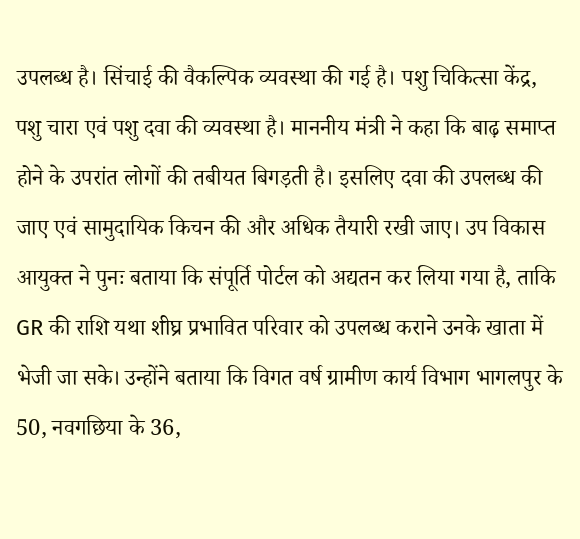उपलब्ध है। सिंचाई की वैकल्पिक व्यवस्था की गई है। पशु चिकित्सा केंद्र, पशु चारा एवं पशु दवा की व्यवस्था है। माननीय मंत्री ने कहा कि बाढ़ समाप्त होने के उपरांत लोगों की तबीयत बिगड़ती है। इसलिए दवा की उपलब्ध की जाए एवं सामुदायिक किचन की और अधिक तैयारी रखी जाए। उप विकास आयुक्त ने पुनः बताया कि संपूर्ति पोर्टल को अद्यतन कर लिया गया है, ताकि GR की राशि यथा शीघ्र प्रभावित परिवार को उपलब्ध कराने उनके खाता में भेजी जा सके। उन्होंने बताया कि विगत वर्ष ग्रामीण कार्य विभाग भागलपुर के 50, नवगछिया के 36,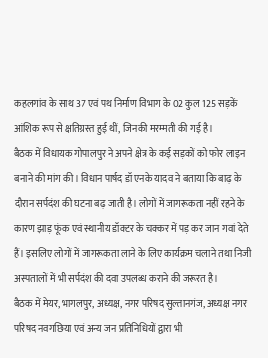कहलगांव के साथ 37 एवं पथ निर्माण विभाग के 02 कुल 125 सड़कें आंशिक रूप से क्षतिग्रस्त हुई थीं, जिनकी मरम्मती की गई है।
बैठक में विधायक गोपालपुर ने अपने क्षेत्र के कई सड़कों को फोर लाइन बनाने की मांग की। विधान पार्षद डॉ एनके यादव ने बताया कि बाढ़ के दौरान सर्पदंश की घटना बढ़ जाती है। लोगों में जागरूकता नहीं रहने के कारण झाड़ फूंक एवं स्थानीय डॉक्टर के चक्कर में पड़ कर जान गवां देते हैं। इसलिए लोगों में जागरूकता लाने के लिए कार्यक्रम चलाने तथा निजी अस्पतालों में भी सर्पदंश की दवा उपलब्ध कराने की जरूरत है।
बैठक में मेयर, भागलपुर, अध्यक्ष, नगर परिषद सुल्तानगंज, अध्यक्ष नगर परिषद नवगछिया एवं अन्य जन प्रतिनिधियों द्वारा भी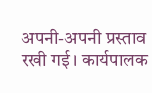अपनी-अपनी प्रस्ताव रखी गई। कार्यपालक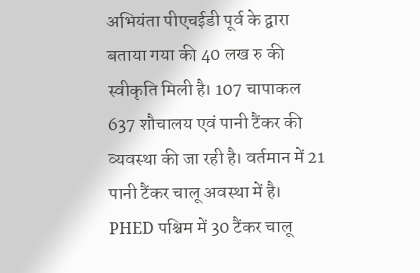अभियंता पीएचईडी पूर्व के द्वारा बताया गया की 40 लख रु की स्वीकृति मिली है। 107 चापाकल 637 शौचालय एवं पानी टैंकर की व्यवस्था की जा रही है। वर्तमान में 21 पानी टैंकर चालू अवस्था में है। PHED पश्चिम में 30 टैंकर चालू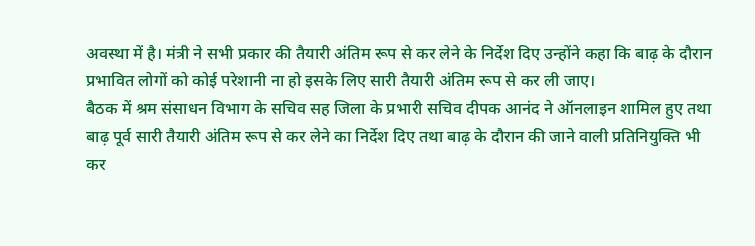अवस्था में है। मंत्री ने सभी प्रकार की तैयारी अंतिम रूप से कर लेने के निर्देश दिए उन्होंने कहा कि बाढ़ के दौरान प्रभावित लोगों को कोई परेशानी ना हो इसके लिए सारी तैयारी अंतिम रूप से कर ली जाए।
बैठक में श्रम संसाधन विभाग के सचिव सह जिला के प्रभारी सचिव दीपक आनंद ने ऑनलाइन शामिल हुए तथा बाढ़ पूर्व सारी तैयारी अंतिम रूप से कर लेने का निर्देश दिए तथा बाढ़ के दौरान की जाने वाली प्रतिनियुक्ति भी कर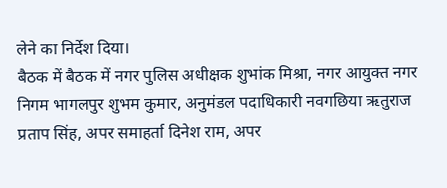लेने का निर्देश दिया।
बैठक में बैठक में नगर पुलिस अधीक्षक शुभांक मिश्रा, नगर आयुक्त नगर निगम भागलपुर शुभम कुमार, अनुमंडल पदाधिकारी नवगछिया ऋतुराज प्रताप सिंह, अपर समाहर्ता दिनेश राम, अपर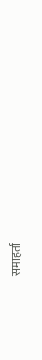समाहर्ता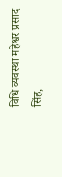विधि व्यवस्था महेश्वर प्रसाद सिंह,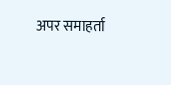अपर समाहर्ता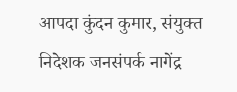आपदा कुंदन कुमार, संयुक्त निदेशक जनसंपर्क नागेंद्र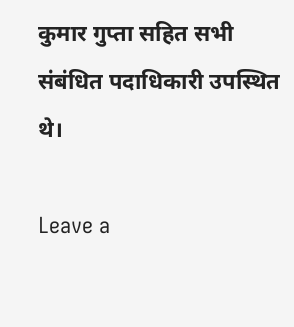कुमार गुप्ता सहित सभी संबंधित पदाधिकारी उपस्थित थे।

Leave a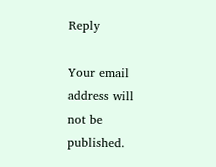Reply

Your email address will not be published.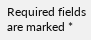Required fields are marked *